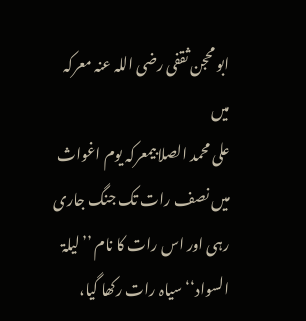ابو محجن ثقفی رضی اللہ عنہ معرکہ میں
علی محمد الصلابیمعرکہ یوم اغواث میں نصف رات تک جنگ جاری رہی اور اس رات کا نام ’’لیلۃ السواد‘‘ سیاہ رات رکھا گیا،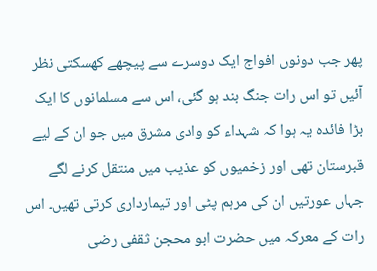پھر جب دونوں افواج ایک دوسرے سے پیچھے کھسکتی نظر آئیں تو اس رات جنگ بند ہو گئی، اس سے مسلمانوں کا ایک بڑا فائدہ یہ ہوا کہ شہداء کو وادی مشرق میں جو ان کے لیے قبرستان تھی اور زخمیوں کو عذیب میں منتقل کرنے لگے جہاں عورتیں ان کی مرہم پٹی اور تیمارداری کرتی تھیں۔ اس رات کے معرکہ میں حضرت ابو محجن ثقفی رضی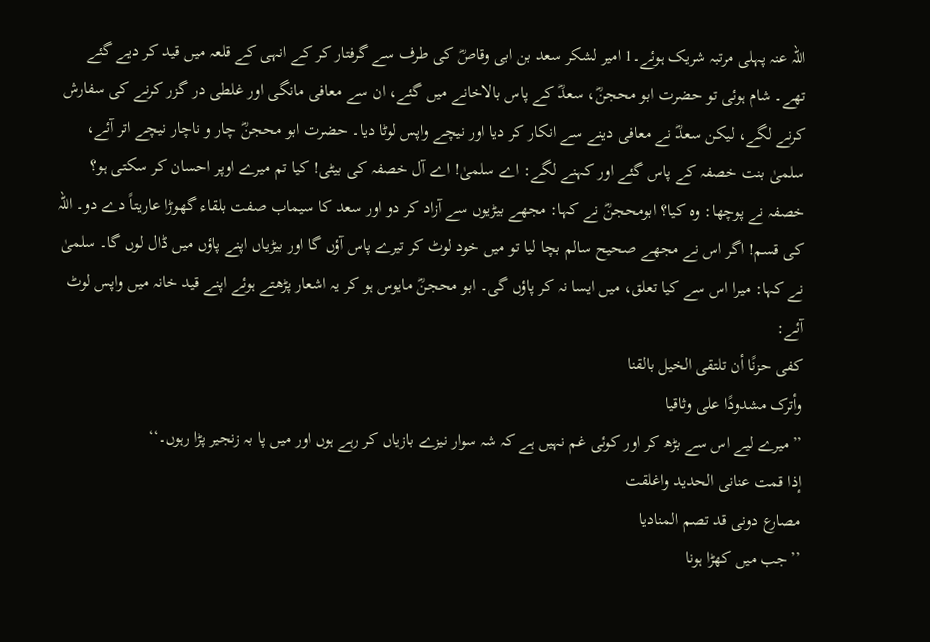اللہ عنہ پہلی مرتبہ شریک ہوئے۔1 امیر لشکر سعد بن ابی وقاصؓ کی طرف سے گرفتار کر کے انہی کے قلعہ میں قید کر دیے گئے تھے۔ شام ہوئی تو حضرت ابو محجنؓ، سعدؓ کے پاس بالاخانے میں گئے، ان سے معافی مانگی اور غلطی در گزر کرنے کی سفارش کرنے لگے، لیکن سعدؓ نے معافی دینے سے انکار کر دیا اور نیچے واپس لوٹا دیا۔ حضرت ابو محجنؓ چار و ناچار نیچے اتر آئے، سلمیٰ بنت خصفہ کے پاس گئے اور کہنے لگے: اے سلمیٰ! اے آل خصفہ کی بیٹی! کیا تم میرے اوپر احسان کر سکتی ہو؟ خصفہ نے پوچھا: وہ کیا؟ ابومحجنؓ نے کہا: مجھے بیڑیوں سے آزاد کر دو اور سعد کا سیماب صفت بلقاء گھوڑا عاریتاً دے دو۔ اللہ کی قسم! اگر اس نے مجھے صحیح سالم بچا لیا تو میں خود لوٹ کر تیرے پاس آؤں گا اور بیڑیاں اپنے پاؤں میں ڈال لوں گا۔ سلمیٰ نے کہا: میرا اس سے کیا تعلق، میں ایسا نہ کر پاؤں گی۔ ابو محجنؓ مایوس ہو کر یہ اشعار پڑھتے ہوئے اپنے قید خانہ میں واپس لوٹ آئے:
کفی حزنًا أن تلتقی الخیل بالقنا
وأترک مشدودًا علی وثاقیا
’’میرے لیے اس سے بڑھ کر اور کوئی غم نہیں ہے کہ شہ سوار نیزے بازیاں کر رہے ہوں اور میں پا بہ زنجیر پڑا رہوں۔‘‘
إذا قمت عنانی الحدید واغلقت
مصارع دونی قد تصم المنادیا
’’جب میں کھڑا ہونا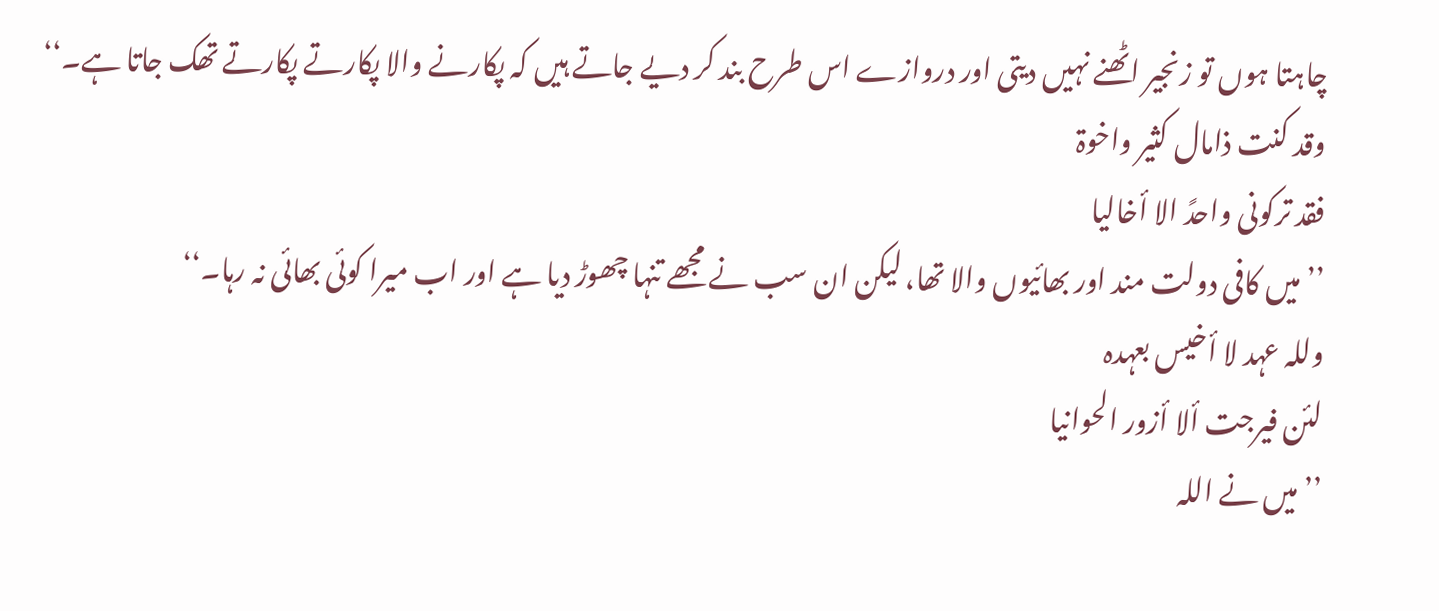چاہتا ہوں تو زنجیر اٹھنے نہیں دیتی اور دروازے اس طرح بند کر دیے جاتے ہیں کہ پکارنے والا پکارتے پکارتے تھک جاتا ہے۔‘‘
وقد کنت ذامال کثیر واخوۃ
فقد ترکونی واحدً الا أخالیا
’’میں کافی دولت مند اور بھائیوں والا تھا، لیکن ان سب نے مجھے تنہا چھوڑ دیا ہے اور اب میرا کوئی بھائی نہ رہا۔‘‘
وللہ عہد لا أخیس بعہدہ
لئن فیرجت ألا أزور الحوانیا
’’میں نے اللہ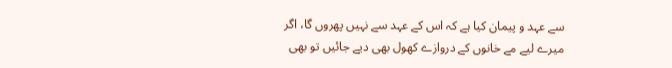سے عہد و پیمان کیا ہے کہ اس کے عہد سے نہیں پھروں گا، اگر میرے لیے مے خانوں کے دروازے کھول بھی دیے جائیں تو بھی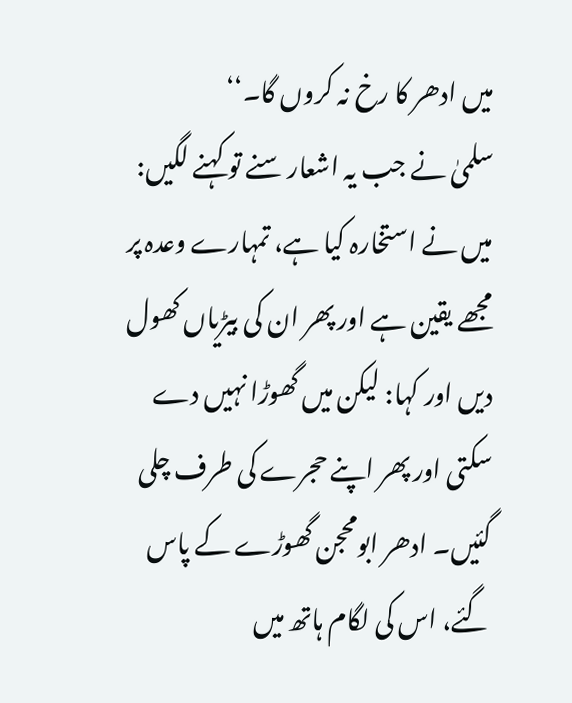میں ادھر کا رخ نہ کروں گا۔‘‘
سلمیٰ نے جب یہ اشعار سنے تو کہنے لگیں: میں نے استخارہ کیا ہے، تمہارے وعدہ پر مجھے یقین ہے اور پھر ان کی بیڑیاں کھول دیں اور کہا: لیکن میں گھوڑا نہیں دے سکتی اور پھر اپنے حجرے کی طرف چلی گئیں۔ ادھر ابومحجن گھوڑے کے پاس گئے، اس کی لگام ہاتھ میں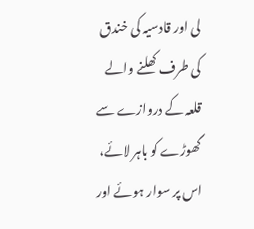لی اور قادسیہ کی خندق کی طرف کھلنے والے قلعہ کے دروازے سے گھوڑے کو باہر لائے، اس پر سوار ہوئے اور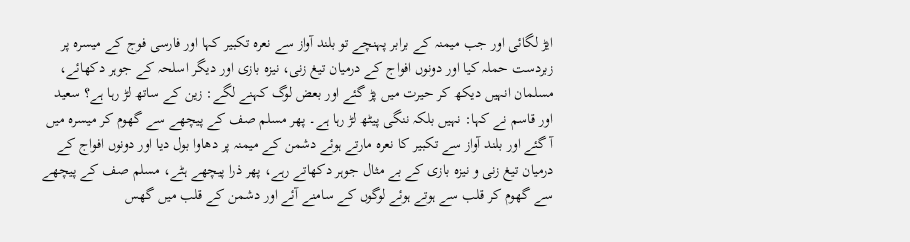ایڑ لگائی اور جب میمنہ کے برابر پہنچے تو بلند آواز سے نعرہ تکبیر کہا اور فارسی فوج کے میسرہ پر زبردست حملہ کیا اور دونوں افواج کے درمیان تیغ زنی، نیزہ بازی اور دیگر اسلحہ کے جوہر دکھائے، مسلمان انہیں دیکھ کر حیرت میں پڑ گئے اور بعض لوگ کہنے لگے: زین کے ساتھ لڑ رہا ہے؟ سعید اور قاسم نے کہا: نہیں بلکہ ننگی پیٹھ لڑ رہا ہے۔ پھر مسلم صف کے پیچھے سے گھوم کر میسرہ میں آ گئے اور بلند آواز سے تکبیر کا نعرہ مارتے ہوئے دشمن کے میمنہ پر دھاوا بول دیا اور دونوں افواج کے درمیان تیغ زنی و نیزہ بازی کے بے مثال جوہر دکھاتے رہے، پھر ذرا پیچھے ہٹے، مسلم صف کے پیچھے سے گھوم کر قلب سے ہوتے ہوئے لوگوں کے سامنے آئے اور دشمن کے قلب میں گھس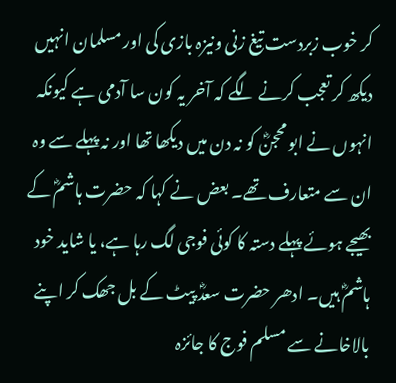کر خوب زبردست تیغ زنی ونیزہ بازی کی اور مسلمان انہیں دیکھ کر تعجب کرنے لگے کہ آخر یہ کون سا آدمی ہے کیونکہ انہوں نے ابو محجنؓ کو نہ دن میں دیکھا تھا اور نہ پہلے سے وہ ان سے متعارف تھے۔ بعض نے کہا کہ حضرت ہاشمؓ کے بھیجے ہوئے پہلے دستہ کا کوئی فوجی لگ رہا ہے، یا شاید خود ہاشمؓ ہیں۔ ادھر حضرت سعدؓ پیٹ کے بل جھک کر اپنے بالاخانے سے مسلم فوج کا جائزہ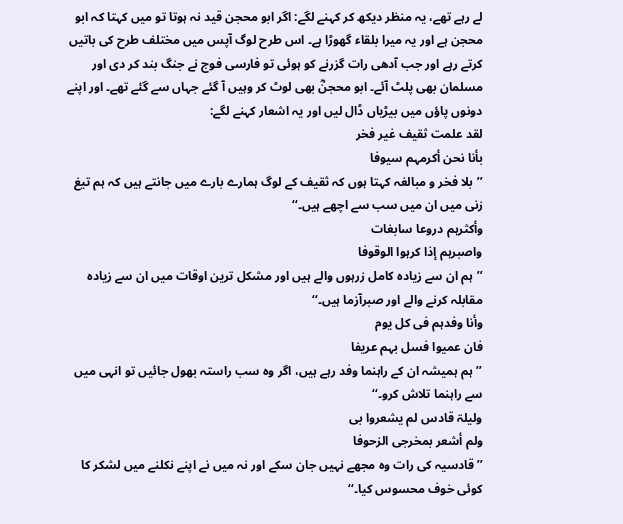لے رہے تھے، یہ منظر دیکھ کر کہنے لگے: اگر ابو محجن قید نہ ہوتا تو میں کہتا کہ ابو محجن ہے اور یہ میرا بلقاء گھوڑا ہے۔ اس طرح لوگ آپس میں مختلف طرح کی باتیں کرتے رہے اور جب آدھی رات گزرنے کو ہوئی تو فارسی فوج نے جنگ بند کر دی اور مسلمان بھی پلٹ آئے۔ ابو محجنؓ بھی لوٹ کر وہیں آ گئے جہاں سے گئے تھے۔ اور اپنے دونوں پاؤں میں بیڑیاں ڈال لیں اور یہ اشعار کہنے لگے:
لقد علمت ثقیف غیر فخر
بأنا نحن أکرمہم سیوفا
’’بلا فخر و مبالغہ کہتا ہوں کہ ثقیف کے لوگ ہمارے بارے میں جانتے ہیں کہ ہم تیغ زنی میں ان میں سب سے اچھے ہیں۔‘‘
وأکثرہم دروعا سابغات
واصبرہم إذا کرہوا الوقوفا
’’ہم ان سے زیادہ کامل زرہوں والے ہیں اور مشکل ترین اوقات میں ان سے زیادہ مقابلہ کرنے والے اور صبرآزما ہیں۔‘‘
وأنا وفدہم فی کل یوم
فان عمیوا فسل بہم عریفا
’’ہم ہمیشہ ان کے راہنما وفد رہے ہیں، اگر وہ سب راستہ بھول جائیں تو انہی میں سے راہنما تلاش کرو۔‘‘
ولیلۃ قادس لم یشعروا بی
ولم أشعر بمخرجی الزحوفا
’’قادسیہ کی رات وہ مجھے نہیں جان سکے اور نہ میں نے اپنے نکلنے میں لشکر کا کوئی خوف محسوس کیا۔‘‘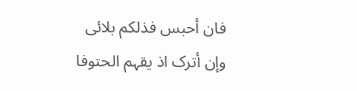فان أحبس فذلکم بلائی
وإن أترک اذ یقہم الحتوفا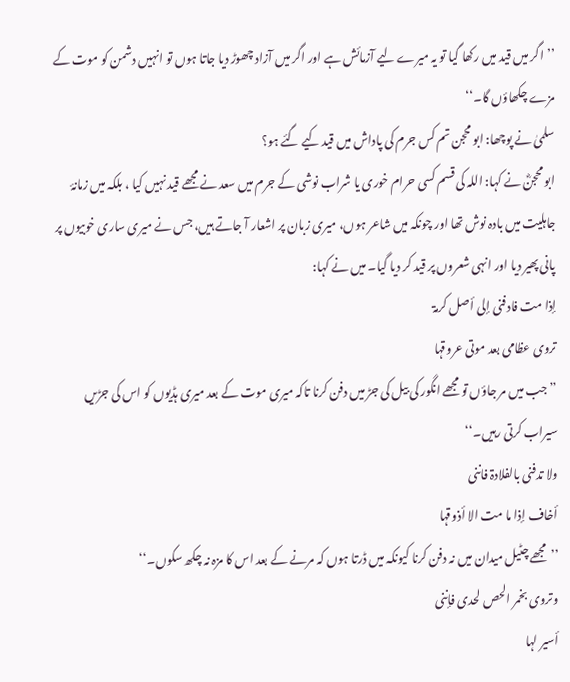’’اگر میں قید میں رکھا گیا تو یہ میرے لیے آزمائش ہے اور اگر میں آزاد چھوڑ دیا جاتا ہوں تو انہیں دشمن کو موت کے مزے چکھاؤں گا۔‘‘
سلمیٰ نے پوچھا: ابو محجن تم کس جرم کی پاداش میں قید کیے گئے ہو؟
ابو محجنؓ نے کہا: اللہ کی قسم کسی حرام خوری یا شراب نوشی کے جرم میں سعد نے مجھے قید نہیں کیا ، بلکہ میں زمانۂ جاہلیت میں بادہ نوش تھا اور چونکہ میں شاعر ہوں، میری زبان پر اشعار آ جاتے ہیں، جس نے میری ساری خوبیوں پر پانی پھیر دیا اور انہی شعروں پر قید کر دیا گیا۔ میں نے کہا:
إذا مت فادفنی إلی أصل کرمۃ
تروی عظامی بعد موتی عروقہا
’’جب میں مر جاؤں تو مجھے انگور کی بیل کی جڑ میں دفن کرنا تاکہ میری موت کے بعد میری ہڈیوں کو اس کی جڑیں سیراب کرتی رہیں۔‘‘
ولا تدفنی بالفلادۃ فاننی
أخاف إذا ما مت الا أذوقہا
’’مجھے چٹیل میدان میں نہ دفن کرنا کیونکہ میں ڈرتا ہوں کہ مرنے کے بعد اس کا مزہ نہ چکھ سکوں۔‘‘
وتروی بخمر الحص لحدی فإننی
أسیر لہا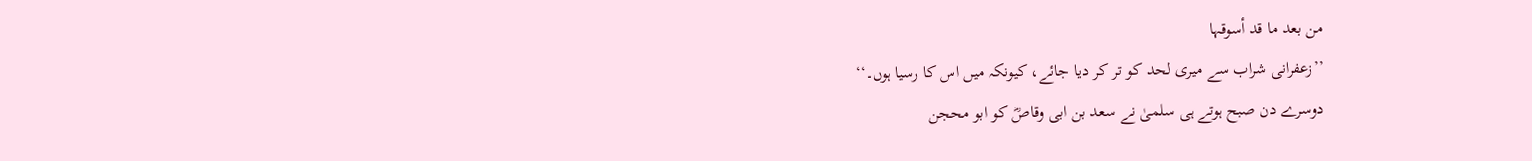من بعد ما قد أسوقہا
’’زعفرانی شراب سے میری لحد کو تر کر دیا جائے، کیونکہ میں اس کا رسیا ہوں۔‘‘
دوسرے دن صبح ہوتے ہی سلمیٰ نے سعد بن ابی وقاصؓ کو ابو محجن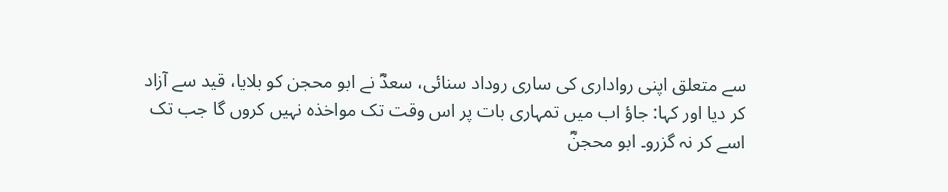سے متعلق اپنی رواداری کی ساری روداد سنائی، سعدؓ نے ابو محجن کو بلایا، قید سے آزاد کر دیا اور کہا: جاؤ اب میں تمہاری بات پر اس وقت تک مواخذہ نہیں کروں گا جب تک اسے کر نہ گزرو۔ ابو محجنؓ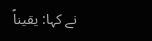نے کہا: یقیناً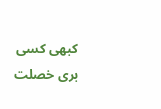کبھی کسی بری خصلت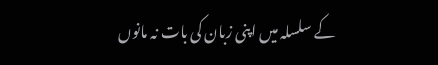کے سلسلہ میں اپنی زبان کی بات نہ مانوں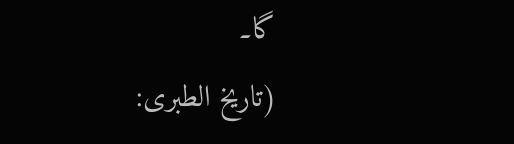گا۔
(تاریخ الطبری: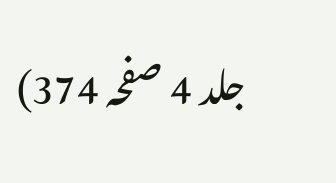جلد 4 صفحہ 374)